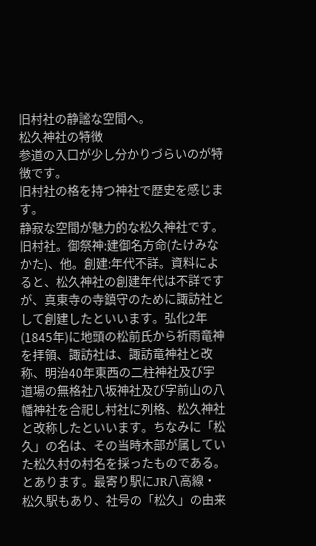旧村社の静謐な空間へ。
松久神社の特徴
参道の入口が少し分かりづらいのが特徴です。
旧村社の格を持つ神社で歴史を感じます。
静寂な空間が魅力的な松久神社です。
旧村社。御祭神:建御名方命(たけみなかた)、他。創建:年代不詳。資料によると、松久神社の創建年代は不詳ですが、真東寺の寺鎮守のために諏訪社として創建したといいます。弘化2年(1845年)に地頭の松前氏から祈雨竜神を拝領、諏訪社は、諏訪竜神社と改称、明治40年東西の二柱神社及び宇道場の無格社八坂神社及び字前山の八幡神社を合祀し村社に列格、松久神社と改称したといいます。ちなみに「松久」の名は、その当時木部が属していた松久村の村名を採ったものである。とあります。最寄り駅にJR八高線・松久駅もあり、社号の「松久」の由来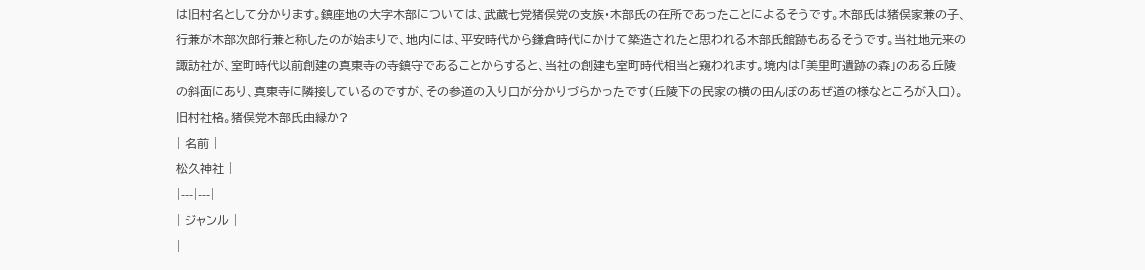は旧村名として分かります。鎮座地の大字木部については、武蔵七党猪俣党の支族・木部氏の在所であったことによるそうです。木部氏は猪俣家兼の子、行兼が木部次郎行兼と称したのが始まりで、地内には、平安時代から鎌倉時代にかけて築造されたと思われる木部氏館跡もあるそうです。当社地元来の諏訪社が、室町時代以前創建の真東寺の寺鎮守であることからすると、当社の創建も室町時代相当と窺われます。境内は「美里町遺跡の森」のある丘陵の斜面にあり、真東寺に隣接しているのですが、その参道の入り口が分かりづらかったです(丘陵下の民家の横の田んぼのあぜ道の様なところが入口)。
旧村社格。猪俣党木部氏由縁か?
| 名前 |
松久神社 |
|---|---|
| ジャンル |
|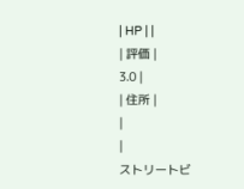| HP | |
| 評価 |
3.0 |
| 住所 |
|
|
ストリートビ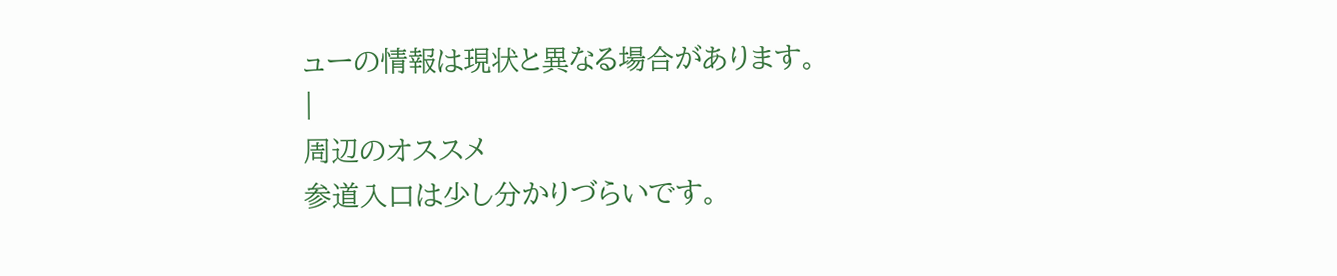ューの情報は現状と異なる場合があります。
|
周辺のオススメ
参道入口は少し分かりづらいです。